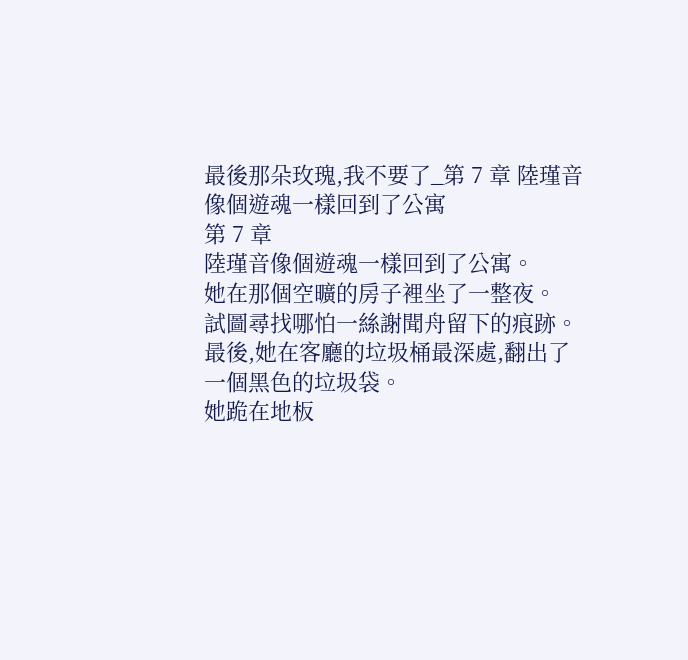最後那朵玫瑰,我不要了_第 7 章 陸瑾音像個遊魂一樣回到了公寓
第 7 章
陸瑾音像個遊魂一樣回到了公寓。
她在那個空曠的房子裡坐了一整夜。
試圖尋找哪怕一絲謝聞舟留下的痕跡。
最後,她在客廳的垃圾桶最深處,翻出了一個黑色的垃圾袋。
她跪在地板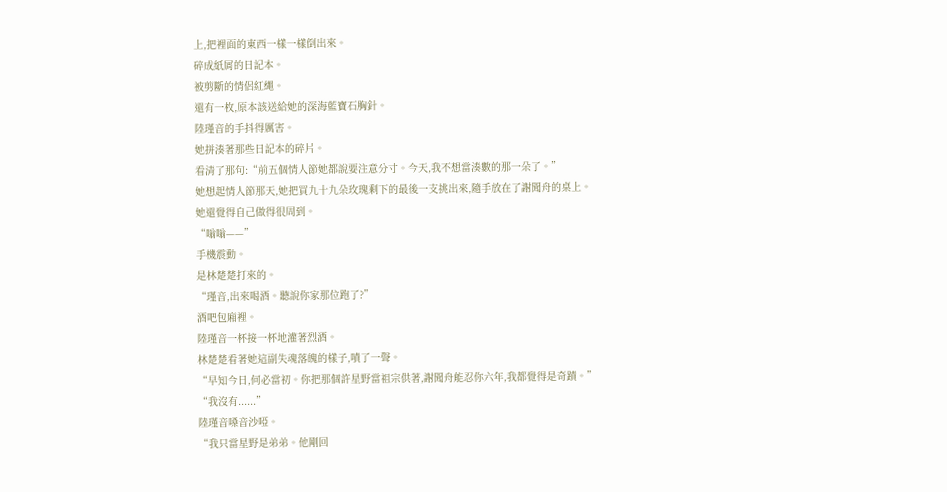上,把裡面的東西一樣一樣倒出來。
碎成紙屑的日記本。
被剪斷的情侶紅繩。
還有一枚,原本該送給她的深海藍寶石胸針。
陸瑾音的手抖得厲害。
她拼湊著那些日記本的碎片。
看清了那句:“前五個情人節她都說要注意分寸。今天,我不想當湊數的那一朵了。”
她想起情人節那天,她把買九十九朵玫瑰剩下的最後一支挑出來,隨手放在了謝聞舟的桌上。
她還覺得自己做得很周到。
“嗡嗡——”
手機震動。
是林楚楚打來的。
“瑾音,出來喝酒。聽說你家那位跑了?”
酒吧包廂裡。
陸瑾音一杯接一杯地灌著烈酒。
林楚楚看著她這副失魂落魄的樣子,嘖了一聲。
“早知今日,何必當初。你把那個許星野當祖宗供著,謝聞舟能忍你六年,我都覺得是奇蹟。”
“我沒有......”
陸瑾音嗓音沙啞。
“我只當星野是弟弟。他剛回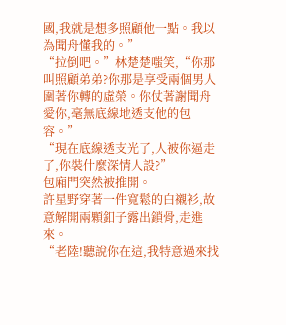國,我就是想多照顧他一點。我以為聞舟懂我的。”
“拉倒吧。”林楚楚嗤笑,“你那叫照顧弟弟?你那是享受兩個男人圍著你轉的虛榮。你仗著謝聞舟愛你,毫無底線地透支他的包容。”
“現在底線透支光了,人被你逼走了,你裝什麼深情人設?”
包廂門突然被推開。
許星野穿著一件寬鬆的白襯衫,故意解開兩顆釦子露出鎖骨,走進來。
“老陸!聽說你在這,我特意過來找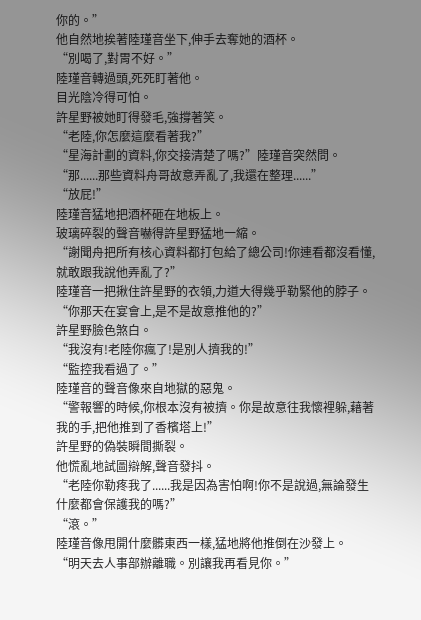你的。”
他自然地挨著陸瑾音坐下,伸手去奪她的酒杯。
“別喝了,對胃不好。”
陸瑾音轉過頭,死死盯著他。
目光陰冷得可怕。
許星野被她盯得發毛,強撐著笑。
“老陸,你怎麼這麼看著我?”
“星海計劃的資料,你交接清楚了嗎?”陸瑾音突然問。
“那......那些資料舟哥故意弄亂了,我還在整理......”
“放屁!”
陸瑾音猛地把酒杯砸在地板上。
玻璃碎裂的聲音嚇得許星野猛地一縮。
“謝聞舟把所有核心資料都打包給了總公司!你連看都沒看懂,就敢跟我說他弄亂了?”
陸瑾音一把揪住許星野的衣領,力道大得幾乎勒緊他的脖子。
“你那天在宴會上,是不是故意推他的?”
許星野臉色煞白。
“我沒有!老陸你瘋了!是別人擠我的!”
“監控我看過了。”
陸瑾音的聲音像來自地獄的惡鬼。
“警報響的時候,你根本沒有被擠。你是故意往我懷裡躲,藉著我的手,把他推到了香檳塔上!”
許星野的偽裝瞬間撕裂。
他慌亂地試圖辯解,聲音發抖。
“老陸你勒疼我了......我是因為害怕啊!你不是說過,無論發生什麼都會保護我的嗎?”
“滾。”
陸瑾音像甩開什麼髒東西一樣,猛地將他推倒在沙發上。
“明天去人事部辦離職。別讓我再看見你。”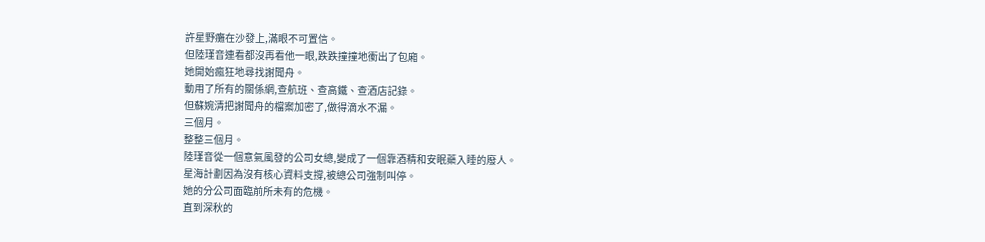許星野癱在沙發上,滿眼不可置信。
但陸瑾音連看都沒再看他一眼,跌跌撞撞地衝出了包廂。
她開始瘋狂地尋找謝聞舟。
動用了所有的關係網,查航班、查高鐵、查酒店記錄。
但蘇婉清把謝聞舟的檔案加密了,做得滴水不漏。
三個月。
整整三個月。
陸瑾音從一個意氣風發的公司女總,變成了一個靠酒精和安眠藥入睡的廢人。
星海計劃因為沒有核心資料支撐,被總公司強制叫停。
她的分公司面臨前所未有的危機。
直到深秋的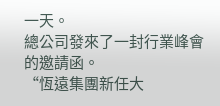一天。
總公司發來了一封行業峰會的邀請函。
“恆遠集團新任大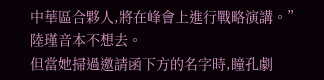中華區合夥人,將在峰會上進行戰略演講。”
陸瑾音本不想去。
但當她掃過邀請函下方的名字時,瞳孔劇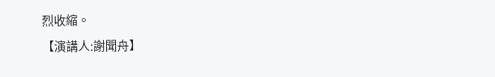烈收縮。
【演講人:謝聞舟】